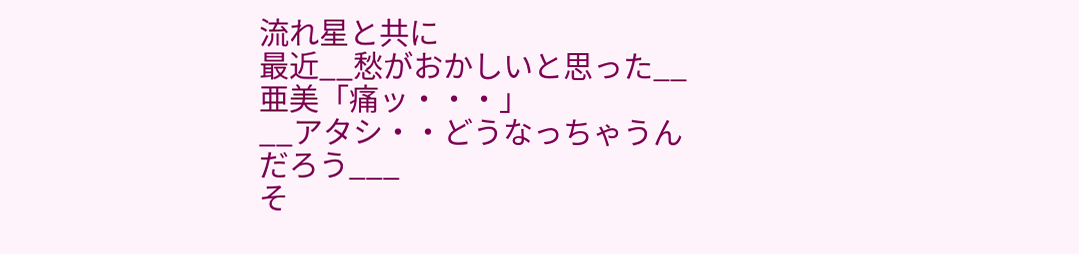流れ星と共に
最近__愁がおかしいと思った__
亜美「痛ッ・・・」
__アタシ・・どうなっちゃうんだろう___
そ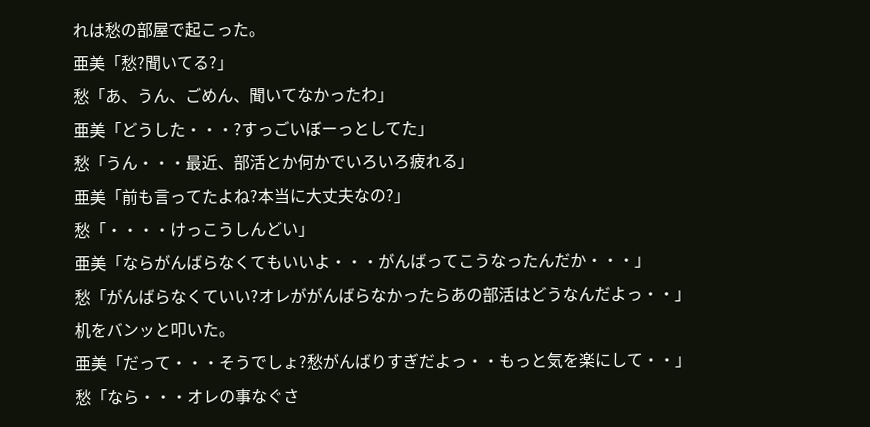れは愁の部屋で起こった。
亜美「愁?聞いてる?」
愁「あ、うん、ごめん、聞いてなかったわ」
亜美「どうした・・・?すっごいぼーっとしてた」
愁「うん・・・最近、部活とか何かでいろいろ疲れる」
亜美「前も言ってたよね?本当に大丈夫なの?」
愁「・・・・けっこうしんどい」
亜美「ならがんばらなくてもいいよ・・・がんばってこうなったんだか・・・」
愁「がんばらなくていい?オレががんばらなかったらあの部活はどうなんだよっ・・」
机をバンッと叩いた。
亜美「だって・・・そうでしょ?愁がんばりすぎだよっ・・もっと気を楽にして・・」
愁「なら・・・オレの事なぐさ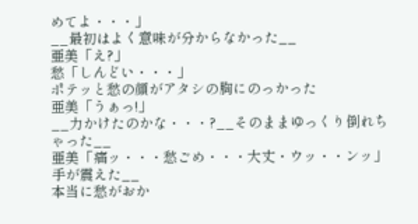めてよ・・・」
__最初はよく意味が分からなかった__
亜美「え?」
愁「しんどい・・・」
ポテッと愁の顔がアタシの胸にのっかった
亜美「うぁっ!」
__力かけたのかな・・・?__そのままゆっくり倒れちゃった__
亜美「痛ッ・・・愁ごめ・・・大丈・ウッ・・ンッ」
手が震えた__
本当に愁がおか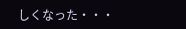しくなった・・・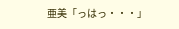亜美「っはっ・・・」